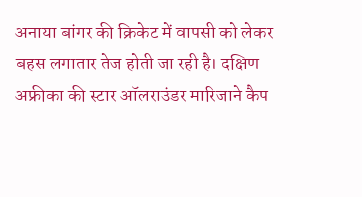अनाया बांगर की क्रिकेट में वापसी को लेकर बहस लगातार तेज होती जा रही है। दक्षिण अफ्रीका की स्टार ऑलराउंडर मारिजाने कैप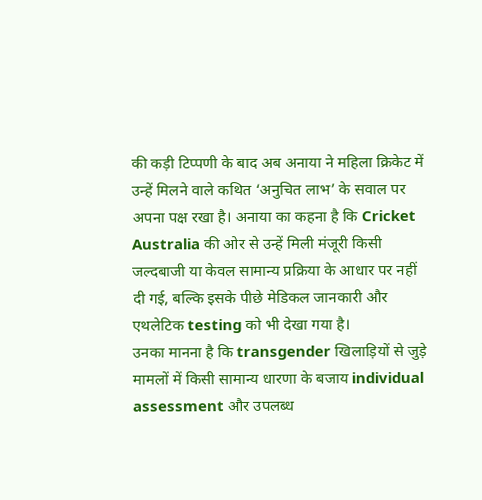की कड़ी टिप्पणी के बाद अब अनाया ने महिला क्रिकेट में उन्हें मिलने वाले कथित ‘अनुचित लाभ’ के सवाल पर अपना पक्ष रखा है। अनाया का कहना है कि Cricket Australia की ओर से उन्हें मिली मंजूरी किसी जल्दबाजी या केवल सामान्य प्रक्रिया के आधार पर नहीं दी गई, बल्कि इसके पीछे मेडिकल जानकारी और एथलेटिक testing को भी देखा गया है।
उनका मानना है कि transgender खिलाड़ियों से जुड़े मामलों में किसी सामान्य धारणा के बजाय individual assessment और उपलब्ध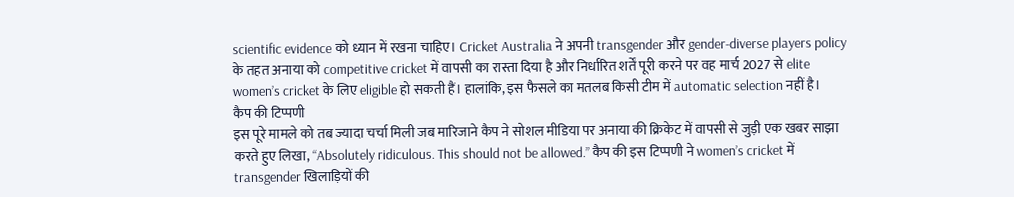scientific evidence को ध्यान में रखना चाहिए। Cricket Australia ने अपनी transgender और gender-diverse players policy के तहत अनाया को competitive cricket में वापसी का रास्ता दिया है और निर्धारित शर्तें पूरी करने पर वह मार्च 2027 से elite women’s cricket के लिए eligible हो सकती हैं। हालांकि, इस फैसले का मतलब किसी टीम में automatic selection नहीं है।
कैप की टिप्पणी
इस पूरे मामले को तब ज्यादा चर्चा मिली जब मारिजाने कैप ने सोशल मीडिया पर अनाया की क्रिकेट में वापसी से जुड़ी एक खबर साझा करते हुए लिखा, “Absolutely ridiculous. This should not be allowed.” कैप की इस टिप्पणी ने women’s cricket में transgender खिलाड़ियों की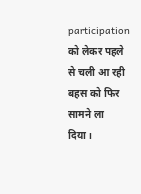participation को लेकर पहले से चली आ रही बहस को फिर सामने ला दिया।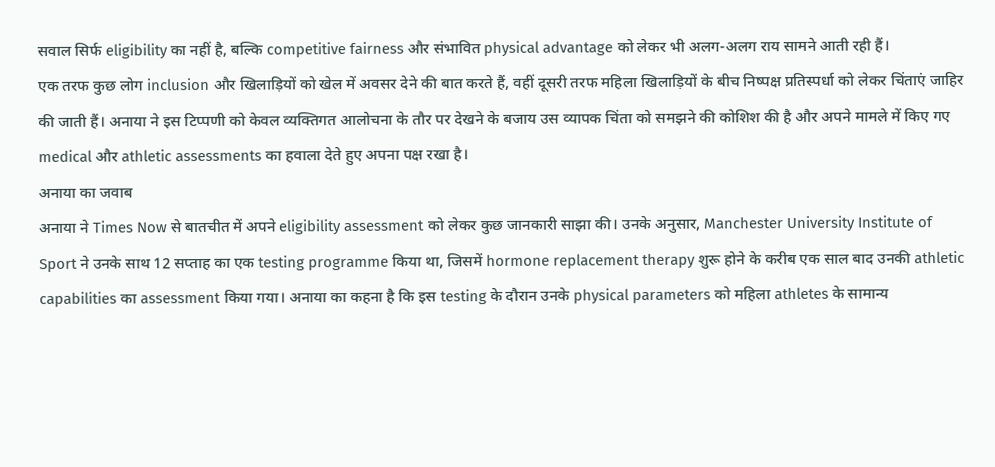सवाल सिर्फ eligibility का नहीं है, बल्कि competitive fairness और संभावित physical advantage को लेकर भी अलग-अलग राय सामने आती रही हैं।
एक तरफ कुछ लोग inclusion और खिलाड़ियों को खेल में अवसर देने की बात करते हैं, वहीं दूसरी तरफ महिला खिलाड़ियों के बीच निष्पक्ष प्रतिस्पर्धा को लेकर चिंताएं जाहिर की जाती हैं। अनाया ने इस टिप्पणी को केवल व्यक्तिगत आलोचना के तौर पर देखने के बजाय उस व्यापक चिंता को समझने की कोशिश की है और अपने मामले में किए गए medical और athletic assessments का हवाला देते हुए अपना पक्ष रखा है।
अनाया का जवाब
अनाया ने Times Now से बातचीत में अपने eligibility assessment को लेकर कुछ जानकारी साझा की। उनके अनुसार, Manchester University Institute of Sport ने उनके साथ 12 सप्ताह का एक testing programme किया था, जिसमें hormone replacement therapy शुरू होने के करीब एक साल बाद उनकी athletic capabilities का assessment किया गया। अनाया का कहना है कि इस testing के दौरान उनके physical parameters को महिला athletes के सामान्य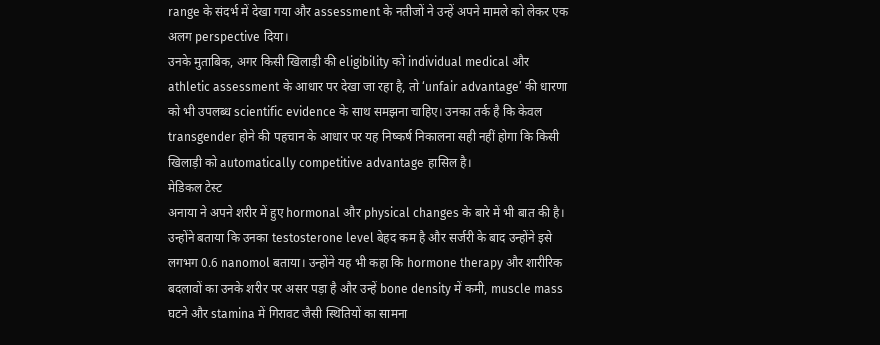range के संदर्भ में देखा गया और assessment के नतीजों ने उन्हें अपने मामले को लेकर एक अलग perspective दिया।
उनके मुताबिक, अगर किसी खिलाड़ी की eligibility को individual medical और athletic assessment के आधार पर देखा जा रहा है, तो ‘unfair advantage’ की धारणा को भी उपलब्ध scientific evidence के साथ समझना चाहिए। उनका तर्क है कि केवल transgender होने की पहचान के आधार पर यह निष्कर्ष निकालना सही नहीं होगा कि किसी खिलाड़ी को automatically competitive advantage हासिल है।
मेडिकल टेस्ट
अनाया ने अपने शरीर में हुए hormonal और physical changes के बारे में भी बात की है। उन्होंने बताया कि उनका testosterone level बेहद कम है और सर्जरी के बाद उन्होंने इसे लगभग 0.6 nanomol बताया। उन्होंने यह भी कहा कि hormone therapy और शारीरिक बदलावों का उनके शरीर पर असर पड़ा है और उन्हें bone density में कमी, muscle mass घटने और stamina में गिरावट जैसी स्थितियों का सामना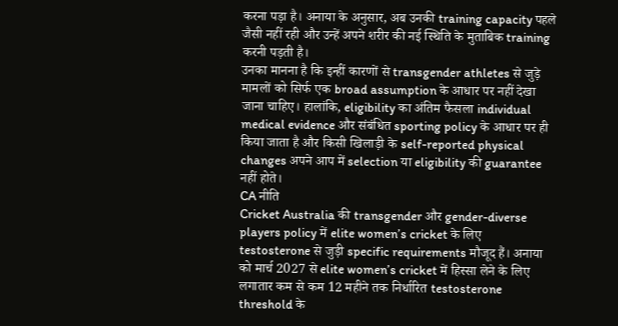करना पड़ा है। अनाया के अनुसार, अब उनकी training capacity पहले जैसी नहीं रही और उन्हें अपने शरीर की नई स्थिति के मुताबिक training करनी पड़ती है।
उनका मानना है कि इन्हीं कारणों से transgender athletes से जुड़े मामलों को सिर्फ एक broad assumption के आधार पर नहीं देखा जाना चाहिए। हालांकि, eligibility का अंतिम फैसला individual medical evidence और संबंधित sporting policy के आधार पर ही किया जाता है और किसी खिलाड़ी के self-reported physical changes अपने आप में selection या eligibility की guarantee नहीं होते।
CA नीति
Cricket Australia की transgender और gender-diverse players policy में elite women’s cricket के लिए testosterone से जुड़ी specific requirements मौजूद हैं। अनाया को मार्च 2027 से elite women’s cricket में हिस्सा लेने के लिए लगातार कम से कम 12 महीने तक निर्धारित testosterone threshold के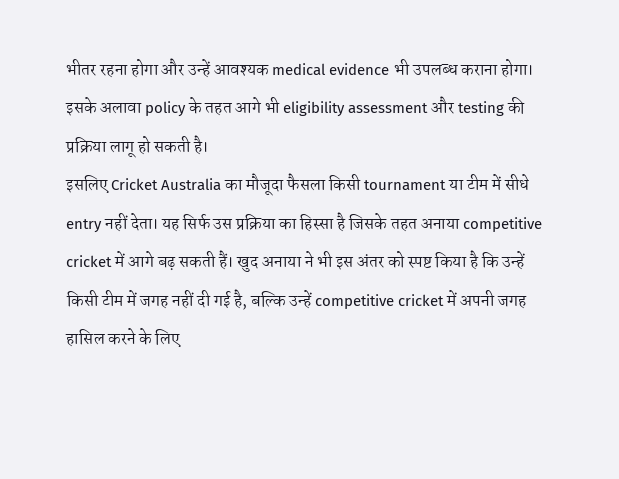भीतर रहना होगा और उन्हें आवश्यक medical evidence भी उपलब्ध कराना होगा। इसके अलावा policy के तहत आगे भी eligibility assessment और testing की प्रक्रिया लागू हो सकती है।
इसलिए Cricket Australia का मौजूदा फैसला किसी tournament या टीम में सीधे entry नहीं देता। यह सिर्फ उस प्रक्रिया का हिस्सा है जिसके तहत अनाया competitive cricket में आगे बढ़ सकती हैं। खुद अनाया ने भी इस अंतर को स्पष्ट किया है कि उन्हें किसी टीम में जगह नहीं दी गई है, बल्कि उन्हें competitive cricket में अपनी जगह हासिल करने के लिए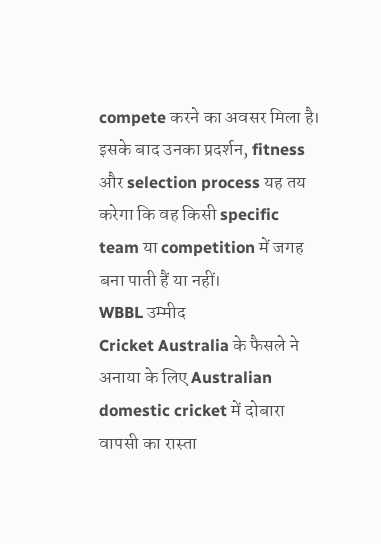compete करने का अवसर मिला है। इसके बाद उनका प्रदर्शन, fitness और selection process यह तय करेगा कि वह किसी specific team या competition में जगह बना पाती हैं या नहीं।
WBBL उम्मीद
Cricket Australia के फैसले ने अनाया के लिए Australian domestic cricket में दोबारा वापसी का रास्ता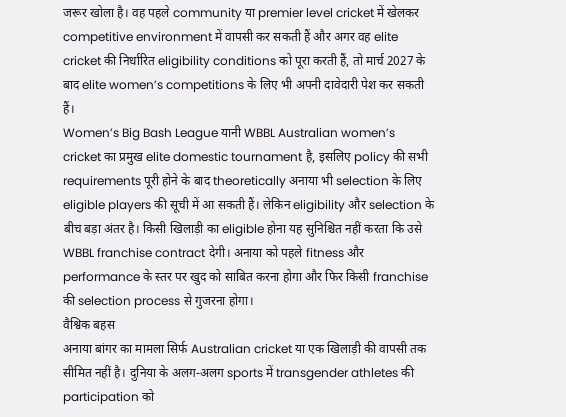जरूर खोला है। वह पहले community या premier level cricket में खेलकर competitive environment में वापसी कर सकती हैं और अगर वह elite cricket की निर्धारित eligibility conditions को पूरा करती हैं, तो मार्च 2027 के बाद elite women’s competitions के लिए भी अपनी दावेदारी पेश कर सकती हैं।
Women’s Big Bash League यानी WBBL Australian women’s cricket का प्रमुख elite domestic tournament है, इसलिए policy की सभी requirements पूरी होने के बाद theoretically अनाया भी selection के लिए eligible players की सूची में आ सकती हैं। लेकिन eligibility और selection के बीच बड़ा अंतर है। किसी खिलाड़ी का eligible होना यह सुनिश्चित नहीं करता कि उसे WBBL franchise contract देगी। अनाया को पहले fitness और performance के स्तर पर खुद को साबित करना होगा और फिर किसी franchise की selection process से गुजरना होगा।
वैश्विक बहस
अनाया बांगर का मामला सिर्फ Australian cricket या एक खिलाड़ी की वापसी तक सीमित नहीं है। दुनिया के अलग-अलग sports में transgender athletes की participation को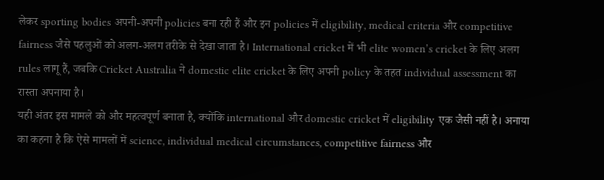लेकर sporting bodies अपनी-अपनी policies बना रही हैं और इन policies में eligibility, medical criteria और competitive fairness जैसे पहलुओं को अलग-अलग तरीके से देखा जाता है। International cricket में भी elite women’s cricket के लिए अलग rules लागू हैं, जबकि Cricket Australia ने domestic elite cricket के लिए अपनी policy के तहत individual assessment का रास्ता अपनाया है।
यही अंतर इस मामले को और महत्वपूर्ण बनाता है, क्योंकि international और domestic cricket में eligibility एक जैसी नहीं है। अनाया का कहना है कि ऐसे मामलों में science, individual medical circumstances, competitive fairness और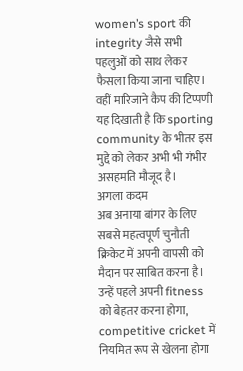women’s sport की integrity जैसे सभी पहलुओं को साथ लेकर फैसला किया जाना चाहिए। वहीं मारिजाने कैप की टिप्पणी यह दिखाती है कि sporting community के भीतर इस मुद्दे को लेकर अभी भी गंभीर असहमति मौजूद है।
अगला कदम
अब अनाया बांगर के लिए सबसे महत्वपूर्ण चुनौती क्रिकेट में अपनी वापसी को मैदान पर साबित करना है। उन्हें पहले अपनी fitness को बेहतर करना होगा, competitive cricket में नियमित रूप से खेलना होगा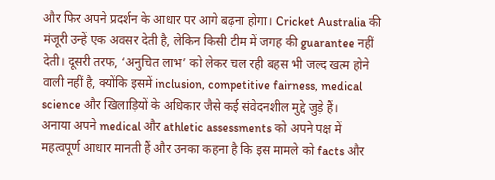और फिर अपने प्रदर्शन के आधार पर आगे बढ़ना होगा। Cricket Australia की मंजूरी उन्हें एक अवसर देती है, लेकिन किसी टीम में जगह की guarantee नहीं देती। दूसरी तरफ, ‘अनुचित लाभ’ को लेकर चल रही बहस भी जल्द खत्म होने वाली नहीं है, क्योंकि इसमें inclusion, competitive fairness, medical science और खिलाड़ियों के अधिकार जैसे कई संवेदनशील मुद्दे जुड़े हैं।
अनाया अपने medical और athletic assessments को अपने पक्ष में महत्वपूर्ण आधार मानती हैं और उनका कहना है कि इस मामले को facts और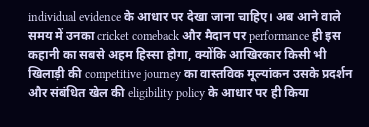individual evidence के आधार पर देखा जाना चाहिए। अब आने वाले समय में उनका cricket comeback और मैदान पर performance ही इस कहानी का सबसे अहम हिस्सा होगा, क्योंकि आखिरकार किसी भी खिलाड़ी की competitive journey का वास्तविक मूल्यांकन उसके प्रदर्शन और संबंधित खेल की eligibility policy के आधार पर ही किया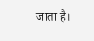जाता है।